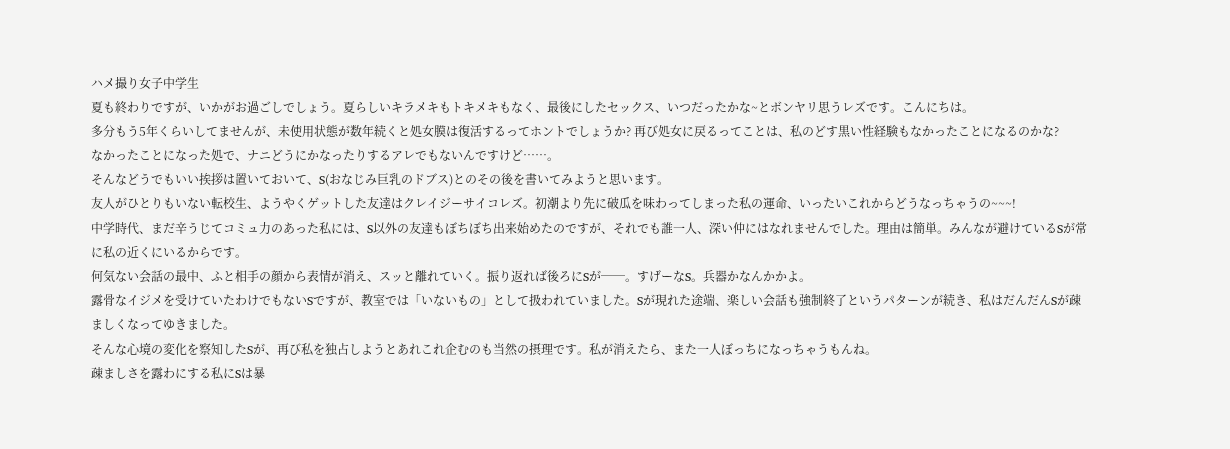ハメ撮り女子中学生
夏も終わりですが、いかがお過ごしでしょう。夏らしいキラメキもトキメキもなく、最後にしたセックス、いつだったかな~とボンヤリ思うレズです。こんにちは。
多分もう5年くらいしてませんが、未使用状態が数年続くと処女膜は復活するってホントでしょうか? 再び処女に戻るってことは、私のどす黒い性経験もなかったことになるのかな?
なかったことになった処で、ナニどうにかなったりするアレでもないんですけど……。
そんなどうでもいい挨拶は置いておいて、S(おなじみ巨乳のドブス)とのその後を書いてみようと思います。
友人がひとりもいない転校生、ようやくゲットした友達はクレイジーサイコレズ。初潮より先に破瓜を味わってしまった私の運命、いったいこれからどうなっちゃうの~~~!
中学時代、まだ辛うじてコミュ力のあった私には、S以外の友達もぼちぼち出来始めたのですが、それでも誰一人、深い仲にはなれませんでした。理由は簡単。みんなが避けているSが常に私の近くにいるからです。
何気ない会話の最中、ふと相手の顔から表情が消え、スッと離れていく。振り返れば後ろにSが──。すげーなS。兵器かなんかかよ。
露骨なイジメを受けていたわけでもないSですが、教室では「いないもの」として扱われていました。Sが現れた途端、楽しい会話も強制終了というパターンが続き、私はだんだんSが疎ましくなってゆきました。
そんな心境の変化を察知したSが、再び私を独占しようとあれこれ企むのも当然の摂理です。私が消えたら、また一人ぼっちになっちゃうもんね。
疎ましさを露わにする私にSは暴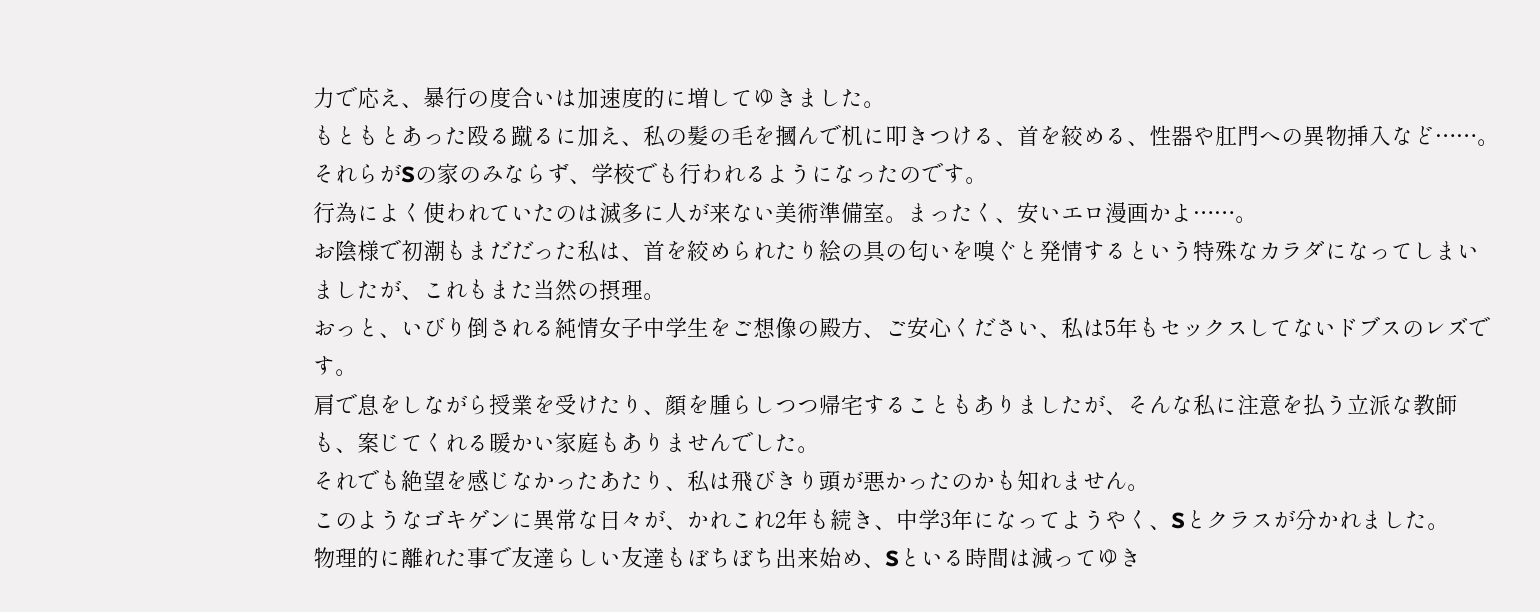力で応え、暴行の度合いは加速度的に増してゆきました。
もともとあった殴る蹴るに加え、私の髪の毛を摑んで机に叩きつける、首を絞める、性器や肛門への異物挿入など……。それらがSの家のみならず、学校でも行われるようになったのです。
行為によく使われていたのは滅多に人が来ない美術準備室。まったく、安いエロ漫画かよ……。
お陰様で初潮もまだだった私は、首を絞められたり絵の具の匂いを嗅ぐと発情するという特殊なカラダになってしまいましたが、これもまた当然の摂理。
おっと、いびり倒される純情女子中学生をご想像の殿方、ご安心ください、私は5年もセックスしてないドブスのレズです。
肩で息をしながら授業を受けたり、顔を腫らしつつ帰宅することもありましたが、そんな私に注意を払う立派な教師も、案じてくれる暖かい家庭もありませんでした。
それでも絶望を感じなかったあたり、私は飛びきり頭が悪かったのかも知れません。
このようなゴキゲンに異常な日々が、かれこれ2年も続き、中学3年になってようやく、Sとクラスが分かれました。
物理的に離れた事で友達らしい友達もぼちぼち出来始め、Sといる時間は減ってゆき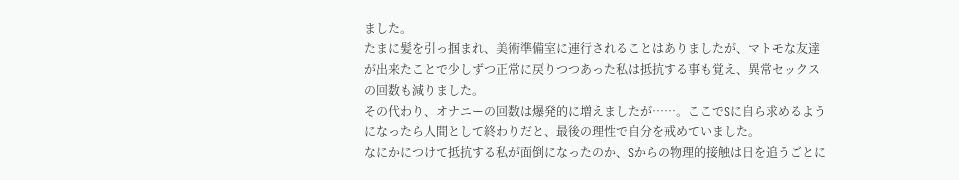ました。
たまに髪を引っ掴まれ、美術準備室に連行されることはありましたが、マトモな友達が出来たことで少しずつ正常に戻りつつあった私は抵抗する事も覚え、異常セックスの回数も減りました。
その代わり、オナニーの回数は爆発的に増えましたが……。ここでSに自ら求めるようになったら人間として終わりだと、最後の理性で自分を戒めていました。
なにかにつけて抵抗する私が面倒になったのか、Sからの物理的接触は日を追うごとに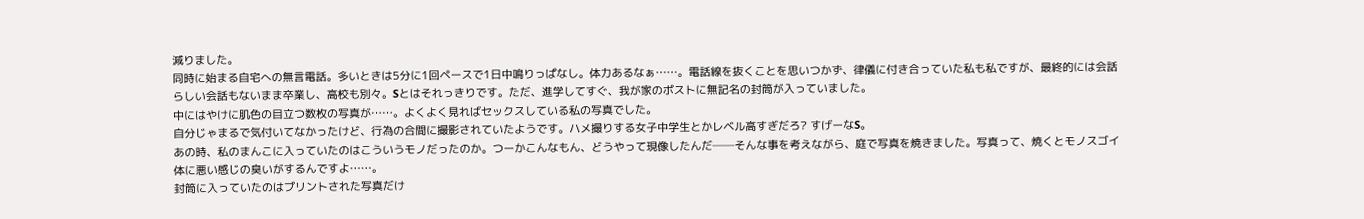減りました。
同時に始まる自宅への無言電話。多いときは5分に1回ペースで1日中鳴りっぱなし。体力あるなぁ……。電話線を抜くことを思いつかず、律儀に付き合っていた私も私ですが、最終的には会話らしい会話もないまま卒業し、高校も別々。Sとはそれっきりです。ただ、進学してすぐ、我が家のポストに無記名の封筒が入っていました。
中にはやけに肌色の目立つ数枚の写真が……。よくよく見ればセックスしている私の写真でした。
自分じゃまるで気付いてなかったけど、行為の合間に撮影されていたようです。ハメ撮りする女子中学生とかレベル高すぎだろ? すげーなS。
あの時、私のまんこに入っていたのはこういうモノだったのか。つーかこんなもん、どうやって現像したんだ──そんな事を考えながら、庭で写真を焼きました。写真って、焼くとモノスゴイ体に悪い感じの臭いがするんですよ……。
封筒に入っていたのはプリントされた写真だけ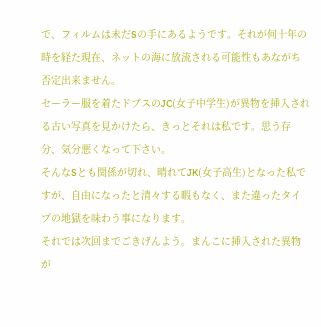で、フィルムは未だSの手にあるようです。それが何十年の時を経た現在、ネットの海に放流される可能性もあながち否定出来ません。
セーラー服を着たドブスのJC(女子中学生)が異物を挿入される古い写真を見かけたら、きっとそれは私です。思う存分、気分悪くなって下さい。
そんなSとも関係が切れ、晴れてJK(女子高生)となった私ですが、自由になったと清々する暇もなく、また違ったタイプの地獄を味わう事になります。
それでは次回までごきげんよう。まんこに挿入された異物が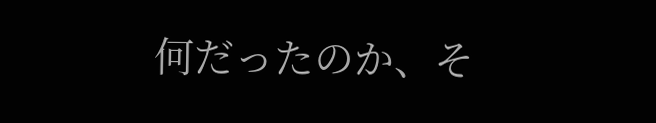何だったのか、そ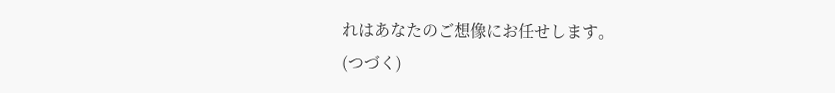れはあなたのご想像にお任せします。
(つづく)